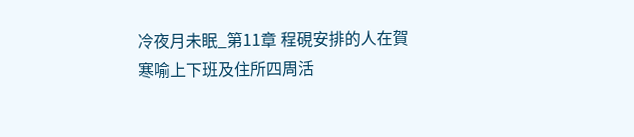冷夜月未眠_第11章 程硯安排的人在賀寒喻上下班及住所四周活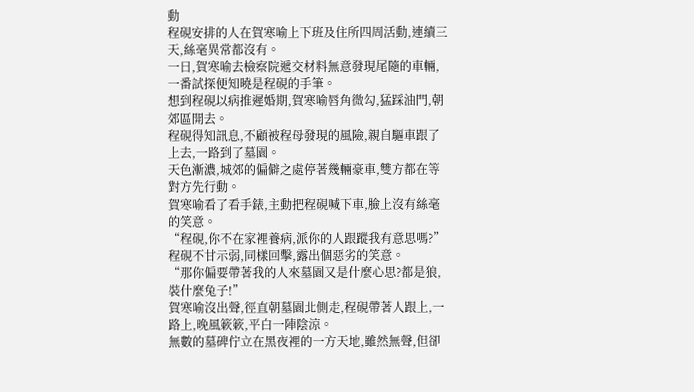動
程硯安排的人在賀寒喻上下班及住所四周活動,連續三天,絲毫異常都沒有。
一日,賀寒喻去檢察院遞交材料無意發現尾隨的車輛,一番試探便知曉是程硯的手筆。
想到程硯以病推遲婚期,賀寒喻唇角微勾,猛踩油門,朝郊區開去。
程硯得知訊息,不顧被程母發現的風險,親自驅車跟了上去,一路到了墓園。
天色漸濃,城郊的偏僻之處停著幾輛豪車,雙方都在等對方先行動。
賀寒喻看了看手錶,主動把程硯喊下車,臉上沒有絲毫的笑意。
“程硯,你不在家裡養病,派你的人跟蹤我有意思嗎?”
程硯不甘示弱,同樣回擊,露出個惡劣的笑意。
“那你偏要帶著我的人來墓園又是什麼心思?都是狼,裝什麼兔子!”
賀寒喻沒出聲,徑直朝墓園北側走,程硯帶著人跟上,一路上,晚風簌簌,平白一陣陰涼。
無數的墓碑佇立在黑夜裡的一方天地,雖然無聲,但卻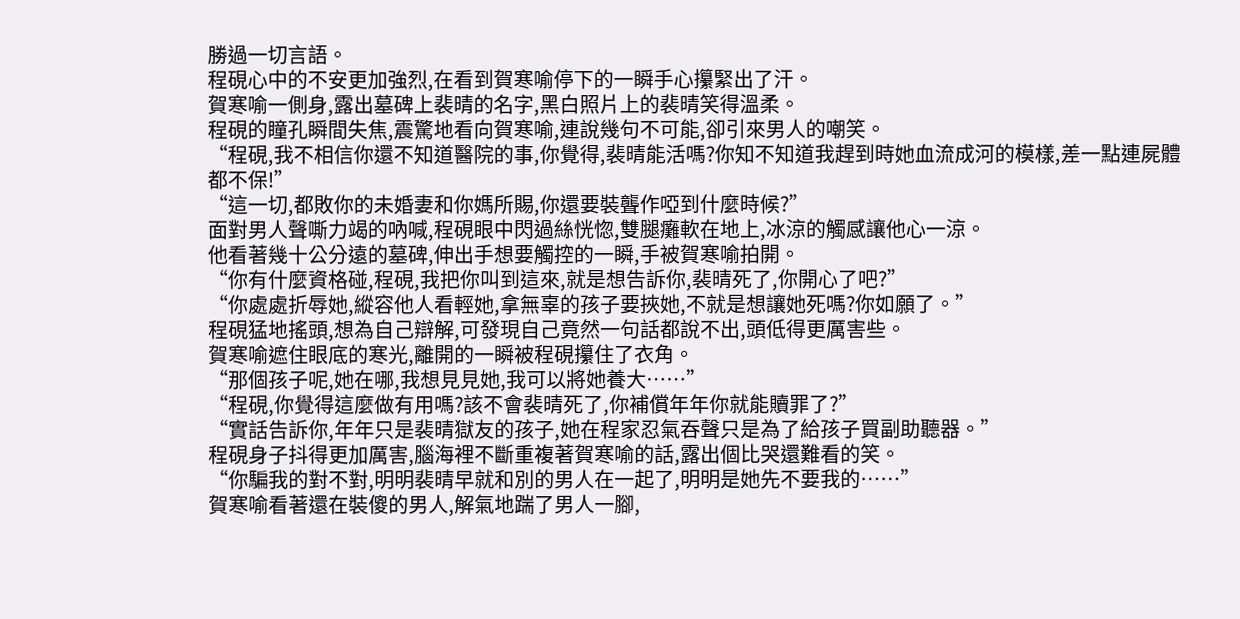勝過一切言語。
程硯心中的不安更加強烈,在看到賀寒喻停下的一瞬手心攥緊出了汗。
賀寒喻一側身,露出墓碑上裴晴的名字,黑白照片上的裴晴笑得溫柔。
程硯的瞳孔瞬間失焦,震驚地看向賀寒喻,連說幾句不可能,卻引來男人的嘲笑。
“程硯,我不相信你還不知道醫院的事,你覺得,裴晴能活嗎?你知不知道我趕到時她血流成河的模樣,差一點連屍體都不保!”
“這一切,都敗你的未婚妻和你媽所賜,你還要裝聾作啞到什麼時候?”
面對男人聲嘶力竭的吶喊,程硯眼中閃過絲恍惚,雙腿癱軟在地上,冰涼的觸感讓他心一涼。
他看著幾十公分遠的墓碑,伸出手想要觸控的一瞬,手被賀寒喻拍開。
“你有什麼資格碰,程硯,我把你叫到這來,就是想告訴你,裴晴死了,你開心了吧?”
“你處處折辱她,縱容他人看輕她,拿無辜的孩子要挾她,不就是想讓她死嗎?你如願了。”
程硯猛地搖頭,想為自己辯解,可發現自己竟然一句話都說不出,頭低得更厲害些。
賀寒喻遮住眼底的寒光,離開的一瞬被程硯攥住了衣角。
“那個孩子呢,她在哪,我想見見她,我可以將她養大……”
“程硯,你覺得這麼做有用嗎?該不會裴晴死了,你補償年年你就能贖罪了?”
“實話告訴你,年年只是裴晴獄友的孩子,她在程家忍氣吞聲只是為了給孩子買副助聽器。”
程硯身子抖得更加厲害,腦海裡不斷重複著賀寒喻的話,露出個比哭還難看的笑。
“你騙我的對不對,明明裴晴早就和別的男人在一起了,明明是她先不要我的……”
賀寒喻看著還在裝傻的男人,解氣地踹了男人一腳,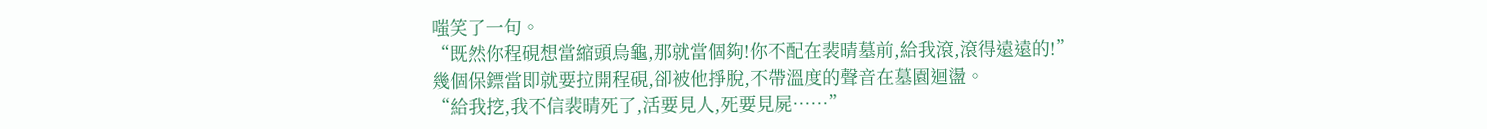嗤笑了一句。
“既然你程硯想當縮頭烏龜,那就當個夠!你不配在裴晴墓前,給我滾,滾得遠遠的!”
幾個保鏢當即就要拉開程硯,卻被他掙脫,不帶溫度的聲音在墓園迴盪。
“給我挖,我不信裴晴死了,活要見人,死要見屍……”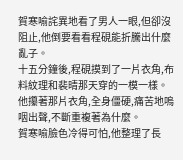賀寒喻詫異地看了男人一眼,但卻沒阻止,他倒要看看程硯能折騰出什麼亂子。
十五分鐘後,程硯摸到了一片衣角,布料紋理和裴晴那天穿的一模一樣。
他攥著那片衣角,全身僵硬,痛苦地嗚咽出聲,不斷重複著為什麼。
賀寒喻臉色冷得可怕,他整理了長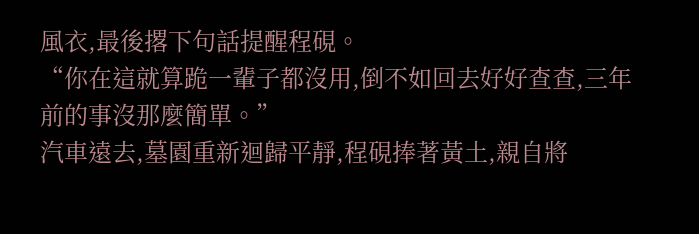風衣,最後撂下句話提醒程硯。
“你在這就算跪一輩子都沒用,倒不如回去好好查查,三年前的事沒那麼簡單。”
汽車遠去,墓園重新迴歸平靜,程硯捧著黃土,親自將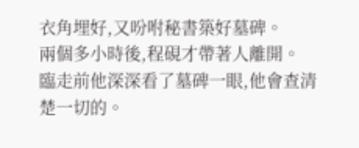衣角埋好,又吩咐秘書築好墓碑。
兩個多小時後,程硯才帶著人離開。
臨走前他深深看了墓碑一眼,他會查清楚一切的。